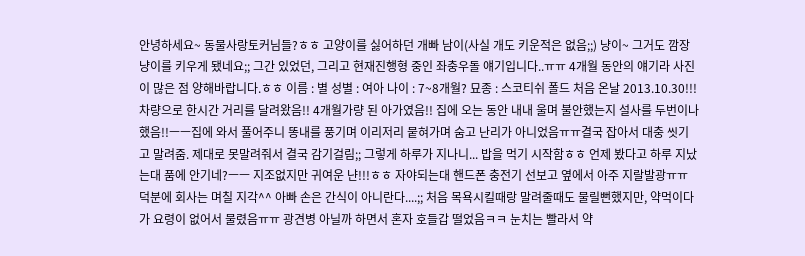안녕하세요~ 동물사랑토커님들?ㅎㅎ 고양이를 싫어하던 개빠 남이(사실 개도 키운적은 없음;;) 냥이~ 그거도 깜장 냥이를 키우게 됐네요;; 그간 있었던, 그리고 현재진행형 중인 좌충우돌 얘기입니다..ㅠㅠ 4개월 동안의 얘기라 사진이 많은 점 양해바랍니다.ㅎㅎ 이름 : 별 성별 : 여아 나이 : 7~8개월? 묘종 : 스코티쉬 폴드 처음 온날 2013.10.30!!! 차량으로 한시간 거리를 달려왔음!! 4개월가량 된 아가였음!! 집에 오는 동안 내내 울며 불안했는지 설사를 두번이나 했음!!ㅡㅡ집에 와서 풀어주니 똥내를 풍기며 이리저리 뭍혀가며 숨고 난리가 아니었음ㅠㅠ결국 잡아서 대충 씻기고 말려줌. 제대로 못말려줘서 결국 감기걸림;; 그렇게 하루가 지나니... 밥을 먹기 시작함ㅎㅎ 언제 봤다고 하루 지났는대 품에 안기네?ㅡㅡ 지조없지만 귀여운 냔!!!ㅎㅎ 자야되는대 핸드폰 충전기 선보고 옆에서 아주 지랄발광ㅠㅠ 덕분에 회사는 며칠 지각^^ 아빠 손은 간식이 아니란다....;; 처음 목욕시킬때랑 말려줄때도 물릴뻔했지만, 약먹이다가 요령이 없어서 물렸음ㅠㅠ 광견병 아닐까 하면서 혼자 호들갑 떨었음ㅋㅋ 눈치는 빨라서 약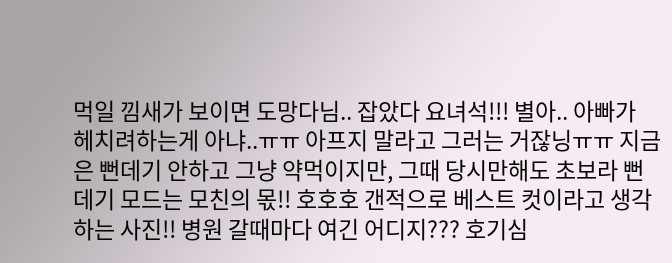먹일 낌새가 보이면 도망다님.. 잡았다 요녀석!!! 별아.. 아빠가 헤치려하는게 아냐..ㅠㅠ 아프지 말라고 그러는 거잖닝ㅠㅠ 지금은 뻔데기 안하고 그냥 약먹이지만, 그때 당시만해도 초보라 뻔데기 모드는 모친의 몫!! 호호호 갠적으로 베스트 컷이라고 생각하는 사진!! 병원 갈때마다 여긴 어디지??? 호기심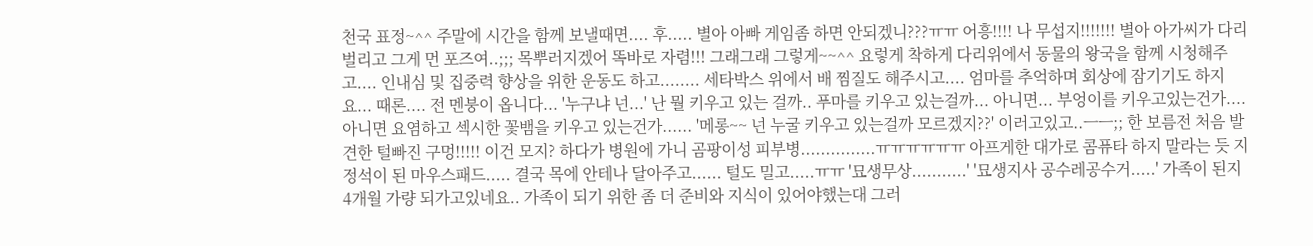천국 표정~^^ 주말에 시간을 함께 보낼때면.... 후..... 별아 아빠 게임좀 하면 안되겠니???ㅠㅠ 어흥!!!! 나 무섭지!!!!!!! 별아 아가씨가 다리벌리고 그게 먼 포즈여..;;; 목뿌러지겠어 똑바로 자렴!!! 그래그래 그렇게~~^^ 요렇게 착하게 다리위에서 동물의 왕국을 함께 시청해주고.... 인내심 및 집중력 향상을 위한 운동도 하고........ 세타박스 위에서 배 찜질도 해주시고.... 엄마를 추억하며 회상에 잠기기도 하지요... 때론.... 전 멘붕이 옵니다... '누구냐 넌...' 난 뭘 키우고 있는 걸까.. 푸마를 키우고 있는걸까... 아니면... 부엉이를 키우고있는건가.... 아니면 요염하고 섹시한 꽃뱀을 키우고 있는건가...... '메롱~~ 넌 누굴 키우고 있는걸까 모르겠지??' 이러고있고..ㅡㅡ;; 한 보름전 처음 발견한 털빠진 구멍!!!!! 이건 모지? 하다가 병원에 가니 곰팡이성 피부병...............ㅠㅠㅠㅠㅠㅠ 아프게한 대가로 콤퓨타 하지 말라는 듯 지정석이 된 마우스패드..... 결국 목에 안테나 달아주고...... 털도 밀고.....ㅠㅠ '묘생무상...........' '묘생지사 공수레공수거.....' 가족이 된지 4개월 가량 되가고있네요.. 가족이 되기 위한 좀 더 준비와 지식이 있어야했는대 그러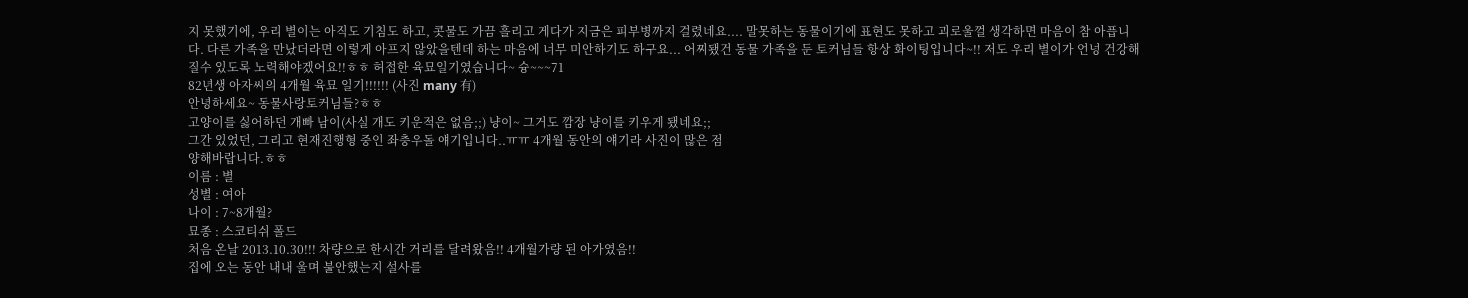지 못했기에, 우리 별이는 아직도 기침도 하고, 콧물도 가끔 흘리고 게다가 지금은 피부병까지 걸렸네요.... 말못하는 동물이기에 표현도 못하고 괴로울껄 생각하면 마음이 참 아픕니다. 다른 가족을 만났더라면 이렇게 아프지 않았을텐데 하는 마음에 너무 미안하기도 하구요... 어찌됐건 동물 가족을 둔 토커님들 항상 화이팅입니다~!! 저도 우리 별이가 언넝 건강해질수 있도록 노력해야겠어요!!ㅎㅎ 허접한 육묘일기였습니다~ 슝~~~71
82년생 아자씨의 4개월 육묘 일기!!!!!! (사진 many 有)
안녕하세요~ 동물사랑토커님들?ㅎㅎ
고양이를 싫어하던 개빠 남이(사실 개도 키운적은 없음;;) 냥이~ 그거도 깜장 냥이를 키우게 됐네요;;
그간 있었던, 그리고 현재진행형 중인 좌충우돌 얘기입니다..ㅠㅠ 4개월 동안의 얘기라 사진이 많은 점
양해바랍니다.ㅎㅎ
이름 : 별
성별 : 여아
나이 : 7~8개월?
묘종 : 스코티쉬 폴드
처음 온날 2013.10.30!!! 차량으로 한시간 거리를 달려왔음!! 4개월가량 된 아가였음!!
집에 오는 동안 내내 울며 불안했는지 설사를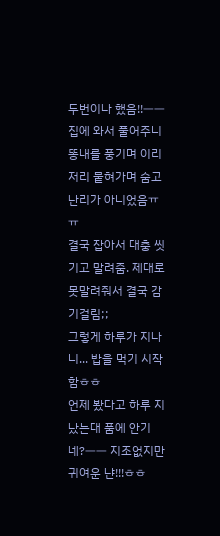두번이나 했음!!ㅡㅡ
집에 와서 풀어주니 똥내를 풍기며 이리저리 뭍혀가며 숨고 난리가 아니었음ㅠㅠ
결국 잡아서 대충 씻기고 말려줌. 제대로 못말려줘서 결국 감기걸림;;
그렇게 하루가 지나니... 밥을 먹기 시작함ㅎㅎ
언제 봤다고 하루 지났는대 품에 안기네?ㅡㅡ 지조없지만 귀여운 냔!!!ㅎㅎ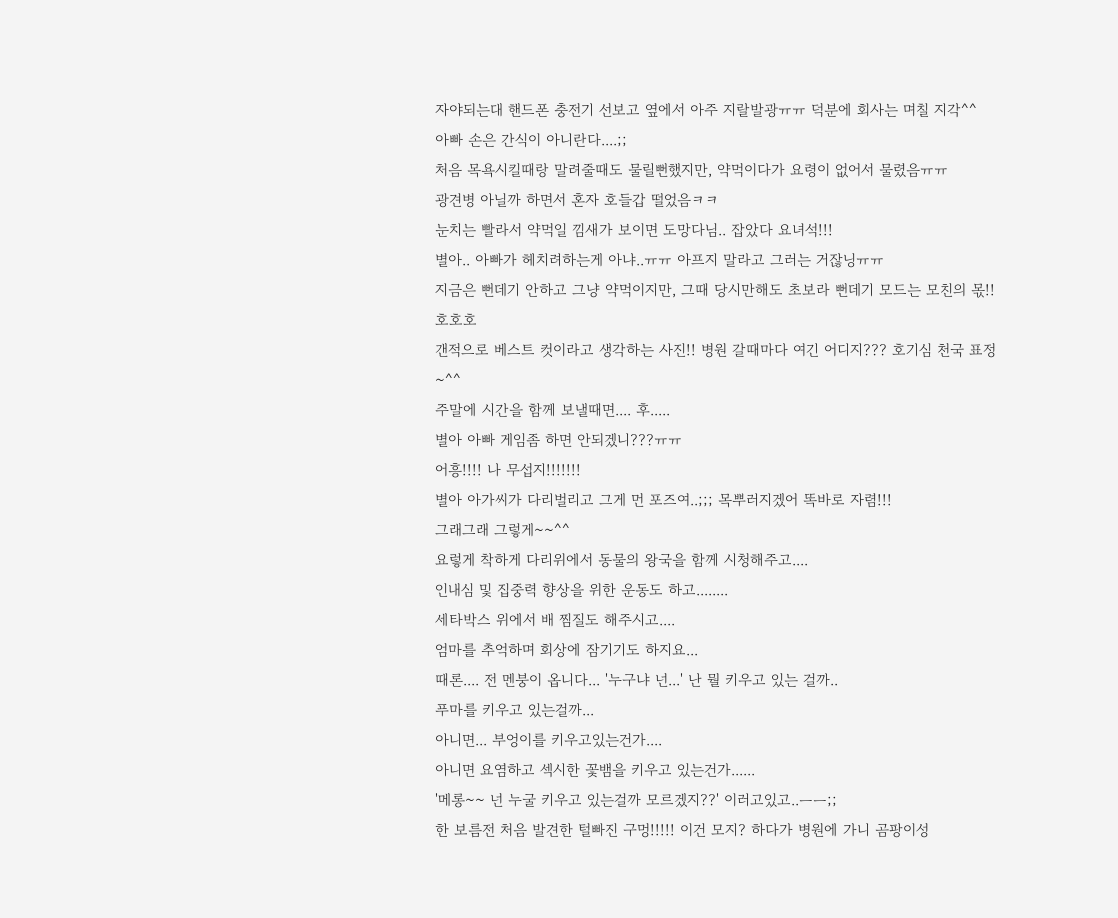자야되는대 핸드폰 충전기 선보고 옆에서 아주 지랄발광ㅠㅠ 덕분에 회사는 며칠 지각^^
아빠 손은 간식이 아니란다....;;
처음 목욕시킬때랑 말려줄때도 물릴뻔했지만, 약먹이다가 요령이 없어서 물렸음ㅠㅠ
광견병 아닐까 하면서 혼자 호들갑 떨었음ㅋㅋ
눈치는 빨라서 약먹일 낌새가 보이면 도망다님.. 잡았다 요녀석!!!
별아.. 아빠가 헤치려하는게 아냐..ㅠㅠ 아프지 말라고 그러는 거잖닝ㅠㅠ
지금은 뻔데기 안하고 그냥 약먹이지만, 그때 당시만해도 초보라 뻔데기 모드는 모친의 몫!! 호호호
갠적으로 베스트 컷이라고 생각하는 사진!! 병원 갈때마다 여긴 어디지??? 호기심 천국 표정~^^
주말에 시간을 함께 보낼때면.... 후.....
별아 아빠 게임좀 하면 안되겠니???ㅠㅠ
어흥!!!! 나 무섭지!!!!!!!
별아 아가씨가 다리벌리고 그게 먼 포즈여..;;; 목뿌러지겠어 똑바로 자렴!!!
그래그래 그렇게~~^^
요렇게 착하게 다리위에서 동물의 왕국을 함께 시청해주고....
인내심 및 집중력 향상을 위한 운동도 하고........
세타박스 위에서 배 찜질도 해주시고....
엄마를 추억하며 회상에 잠기기도 하지요...
때론.... 전 멘붕이 옵니다... '누구냐 넌...' 난 뭘 키우고 있는 걸까..
푸마를 키우고 있는걸까...
아니면... 부엉이를 키우고있는건가....
아니면 요염하고 섹시한 꽃뱀을 키우고 있는건가......
'메롱~~ 넌 누굴 키우고 있는걸까 모르겠지??' 이러고있고..ㅡㅡ;;
한 보름전 처음 발견한 털빠진 구멍!!!!! 이건 모지? 하다가 병원에 가니 곰팡이성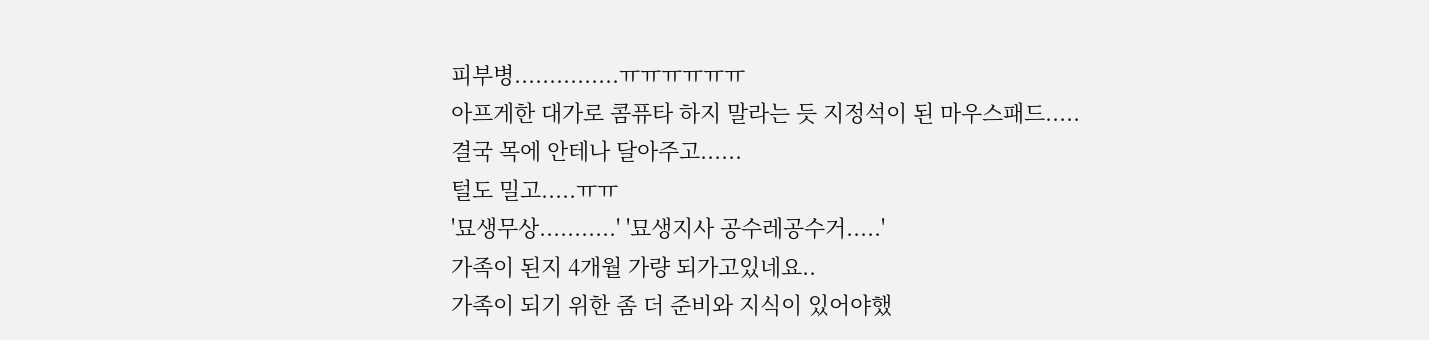피부병...............ㅠㅠㅠㅠㅠㅠ
아프게한 대가로 콤퓨타 하지 말라는 듯 지정석이 된 마우스패드.....
결국 목에 안테나 달아주고......
털도 밀고.....ㅠㅠ
'묘생무상...........' '묘생지사 공수레공수거.....'
가족이 된지 4개월 가량 되가고있네요..
가족이 되기 위한 좀 더 준비와 지식이 있어야했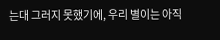는대 그러지 못했기에, 우리 별이는 아직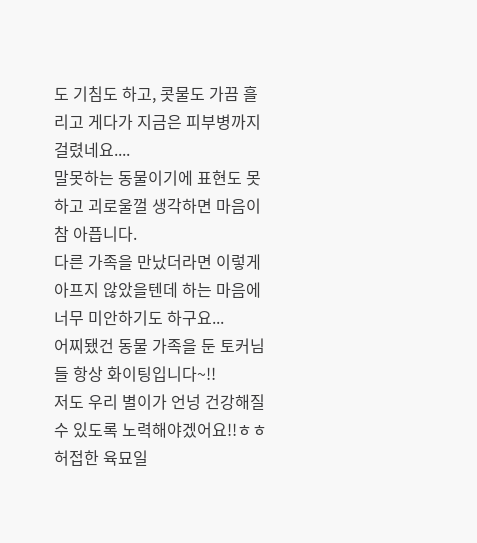도 기침도 하고, 콧물도 가끔 흘리고 게다가 지금은 피부병까지 걸렸네요....
말못하는 동물이기에 표현도 못하고 괴로울껄 생각하면 마음이 참 아픕니다.
다른 가족을 만났더라면 이렇게 아프지 않았을텐데 하는 마음에 너무 미안하기도 하구요...
어찌됐건 동물 가족을 둔 토커님들 항상 화이팅입니다~!!
저도 우리 별이가 언넝 건강해질수 있도록 노력해야겠어요!!ㅎㅎ
허접한 육묘일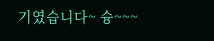기였습니다~ 슝~~~